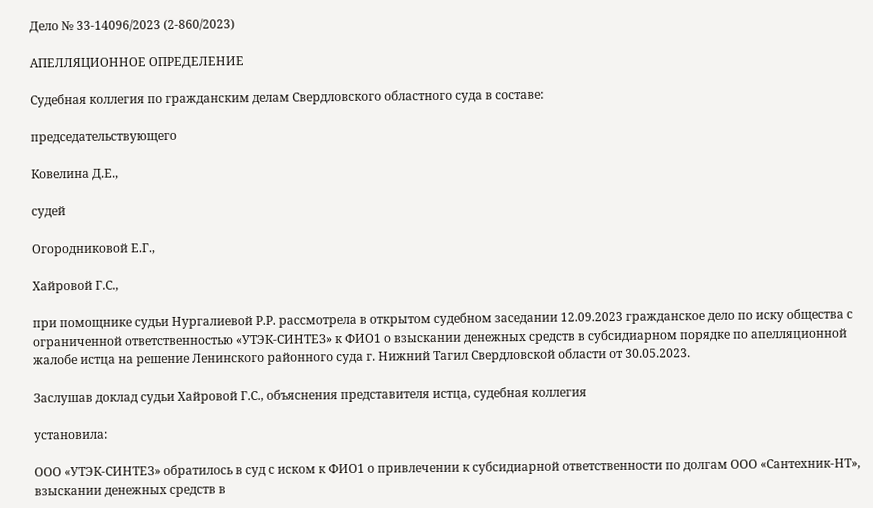Дело № 33-14096/2023 (2-860/2023)

АПЕЛЛЯЦИОННОЕ ОПРЕДЕЛЕНИЕ

Судебная коллегия по гражданским делам Свердловского областного суда в составе:

председательствующего

Ковелина Д.Е.,

судей

Огородниковой Е.Г.,

Хайровой Г.С.,

при помощнике судьи Нургалиевой Р.Р. рассмотрела в открытом судебном заседании 12.09.2023 гражданское дело по иску общества с ограниченной ответственностью «УТЭК-СИНТЕЗ» к ФИО1 о взыскании денежных средств в субсидиарном порядке по апелляционной жалобе истца на решение Ленинского районного суда г. Нижний Тагил Свердловской области от 30.05.2023.

Заслушав доклад судьи Хайровой Г.С., объяснения представителя истца, судебная коллегия

установила:

ООО «УТЭК-СИНТЕЗ» обратилось в суд с иском к ФИО1 о привлечении к субсидиарной ответственности по долгам ООО «Сантехник-НТ», взыскании денежных средств в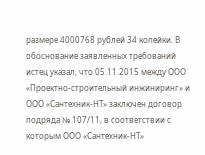размере 4000768 рублей 34 копейки. В обоснование заявленных требований истец указал, что 05.11.2015 между ООО «Проектно-строительный инжиниринг» и ООО «Сантехник-НТ» заключен договор подряда № 107/11, в соответствии с которым ООО «Сантехник-НТ»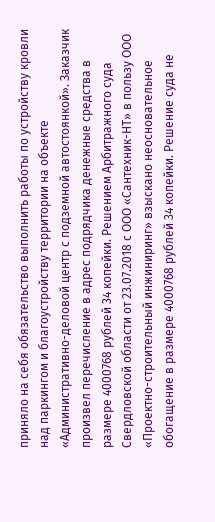приняло на себя обязательство выполнить работы по устройству кровли над паркингом и благоустройству территории на объекте «Административно-деловой центр с подземной автостоянкой». Заказчик произвел перечисление в адрес подрядчика денежные средства в размере 4000768 рублей 34 копейки. Решением Арбитражного суда Свердловской области от 23.07.2018 с ООО «Сантехник-НТ» в пользу ООО «Проектно-строительный инжиниринг» взыскано неосновательное обогащение в размере 4000768 рублей 34 копейки. Решение суда не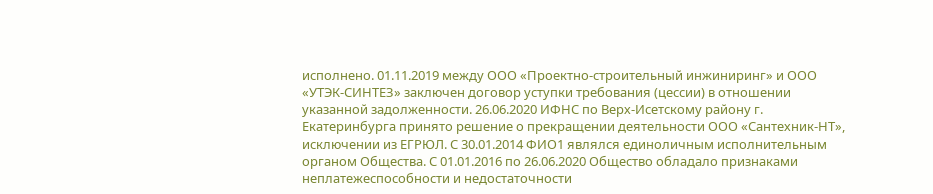исполнено. 01.11.2019 между ООО «Проектно-строительный инжиниринг» и ООО «УТЭК-СИНТЕЗ» заключен договор уступки требования (цессии) в отношении указанной задолженности. 26.06.2020 ИФНС по Верх-Исетскому району г. Екатеринбурга принято решение о прекращении деятельности ООО «Сантехник-НТ», исключении из ЕГРЮЛ. С 30.01.2014 ФИО1 являлся единоличным исполнительным органом Общества. С 01.01.2016 по 26.06.2020 Общество обладало признаками неплатежеспособности и недостаточности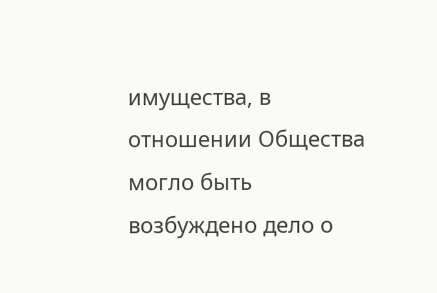имущества, в отношении Общества могло быть возбуждено дело о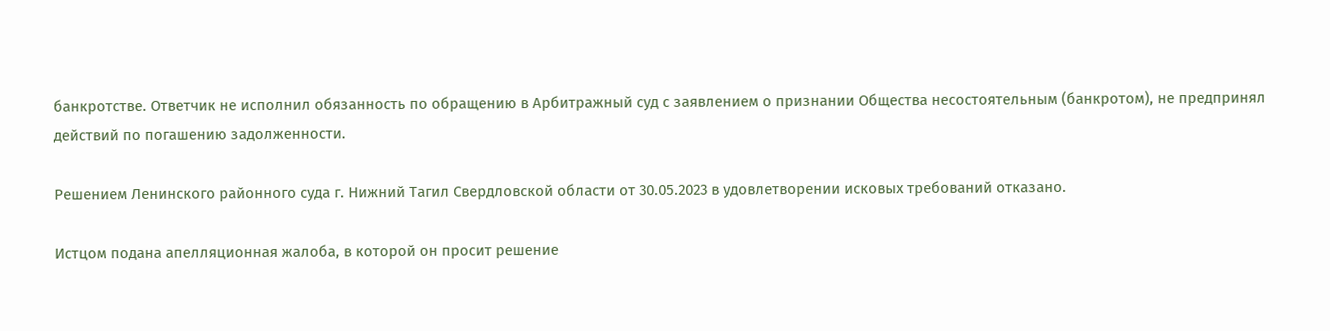банкротстве. Ответчик не исполнил обязанность по обращению в Арбитражный суд с заявлением о признании Общества несостоятельным (банкротом), не предпринял действий по погашению задолженности.

Решением Ленинского районного суда г. Нижний Тагил Свердловской области от 30.05.2023 в удовлетворении исковых требований отказано.

Истцом подана апелляционная жалоба, в которой он просит решение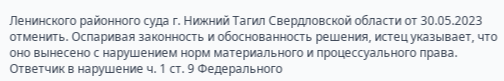Ленинского районного суда г. Нижний Тагил Свердловской области от 30.05.2023 отменить. Оспаривая законность и обоснованность решения, истец указывает, что оно вынесено с нарушением норм материального и процессуального права. Ответчик в нарушение ч. 1 ст. 9 Федерального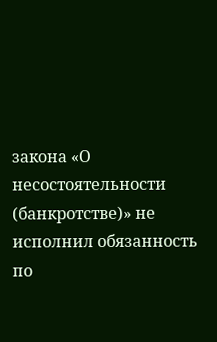закона «О несостоятельности (банкротстве)» не исполнил обязанность по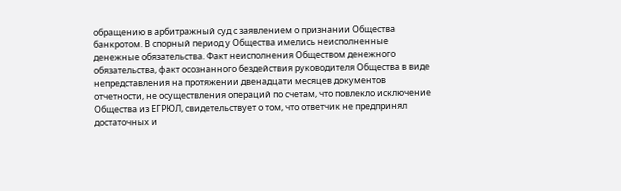обращению в арбитражный суд с заявлением о признании Общества банкротом. В спорный период у Общества имелись неисполненные денежные обязательства. Факт неисполнения Обществом денежного обязательства, факт осознанного бездействия руководителя Общества в виде непредставления на протяжении двенадцати месяцев документов отчетности, не осуществления операций по счетам, что повлекло исключение Общества из ЕГРЮЛ, свидетельствует о том, что ответчик не предпринял достаточных и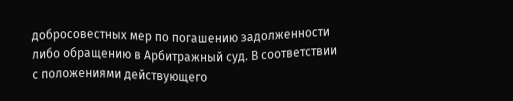добросовестных мер по погашению задолженности либо обращению в Арбитражный суд. В соответствии с положениями действующего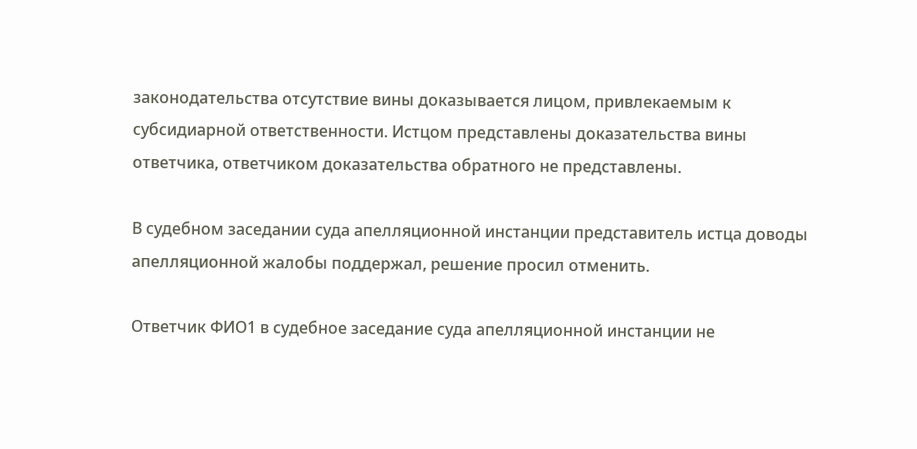законодательства отсутствие вины доказывается лицом, привлекаемым к субсидиарной ответственности. Истцом представлены доказательства вины ответчика, ответчиком доказательства обратного не представлены.

В судебном заседании суда апелляционной инстанции представитель истца доводы апелляционной жалобы поддержал, решение просил отменить.

Ответчик ФИО1 в судебное заседание суда апелляционной инстанции не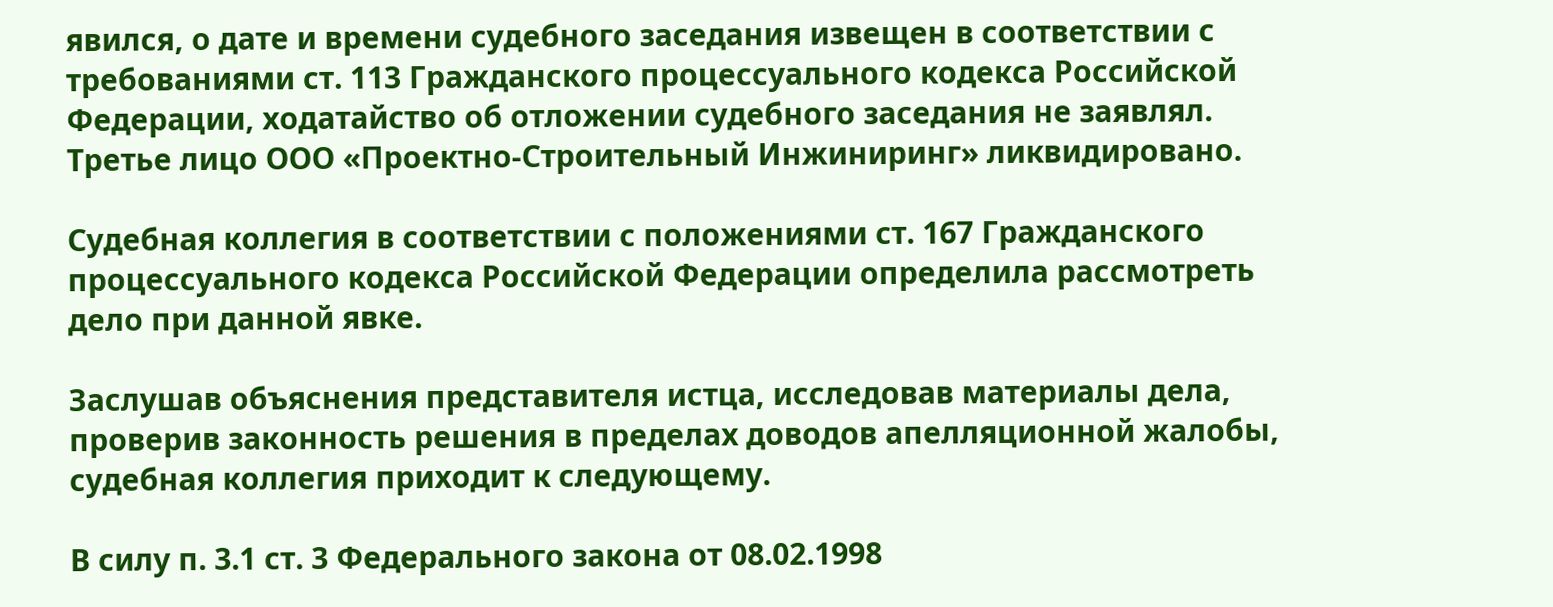явился, о дате и времени судебного заседания извещен в соответствии с требованиями ст. 113 Гражданского процессуального кодекса Российской Федерации, ходатайство об отложении судебного заседания не заявлял. Третье лицо ООО «Проектно-Строительный Инжиниринг» ликвидировано.

Судебная коллегия в соответствии с положениями ст. 167 Гражданского процессуального кодекса Российской Федерации определила рассмотреть дело при данной явке.

Заслушав объяснения представителя истца, исследовав материалы дела, проверив законность решения в пределах доводов апелляционной жалобы, судебная коллегия приходит к следующему.

В силу п. 3.1 ст. 3 Федерального закона от 08.02.1998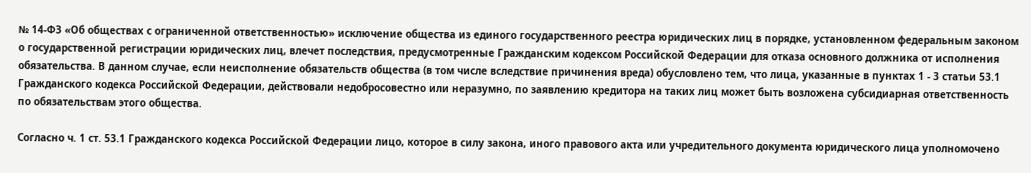№ 14-ФЗ «Об обществах с ограниченной ответственностью» исключение общества из единого государственного реестра юридических лиц в порядке, установленном федеральным законом о государственной регистрации юридических лиц, влечет последствия, предусмотренные Гражданским кодексом Российской Федерации для отказа основного должника от исполнения обязательства. В данном случае, если неисполнение обязательств общества (в том числе вследствие причинения вреда) обусловлено тем, что лица, указанные в пунктах 1 - 3 статьи 53.1 Гражданского кодекса Российской Федерации, действовали недобросовестно или неразумно, по заявлению кредитора на таких лиц может быть возложена субсидиарная ответственность по обязательствам этого общества.

Согласно ч. 1 ст. 53.1 Гражданского кодекса Российской Федерации лицо, которое в силу закона, иного правового акта или учредительного документа юридического лица уполномочено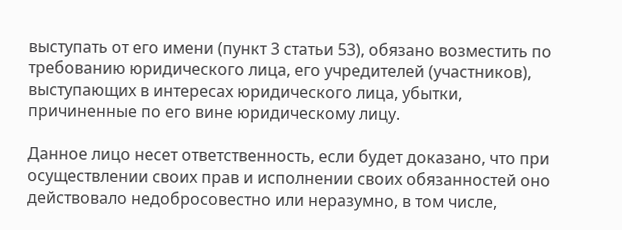выступать от его имени (пункт 3 статьи 53), обязано возместить по требованию юридического лица, его учредителей (участников), выступающих в интересах юридического лица, убытки, причиненные по его вине юридическому лицу.

Данное лицо несет ответственность, если будет доказано, что при осуществлении своих прав и исполнении своих обязанностей оно действовало недобросовестно или неразумно, в том числе,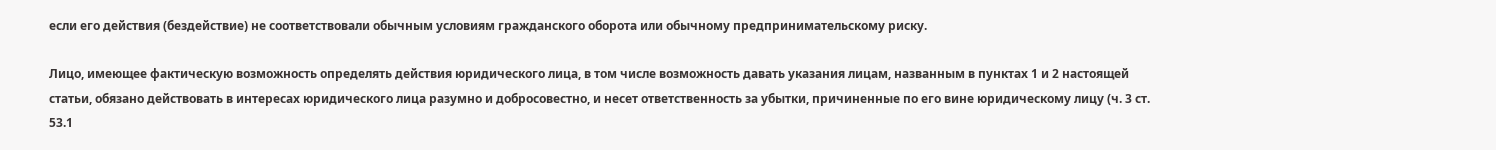если его действия (бездействие) не соответствовали обычным условиям гражданского оборота или обычному предпринимательскому риску.

Лицо, имеющее фактическую возможность определять действия юридического лица, в том числе возможность давать указания лицам, названным в пунктах 1 и 2 настоящей статьи, обязано действовать в интересах юридического лица разумно и добросовестно, и несет ответственность за убытки, причиненные по его вине юридическому лицу (ч. 3 ст. 53.1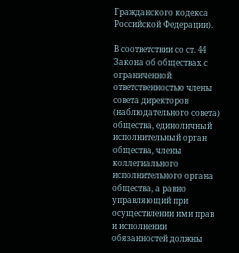Гражданского кодекса Российской Федерации).

В соответствии со ст. 44 Закона об обществах с ограниченной ответственностью члены совета директоров (наблюдательного совета) общества, единоличный исполнительный орган общества, члены коллегиального исполнительного органа общества, а равно управляющий при осуществлении ими прав и исполнении обязанностей должны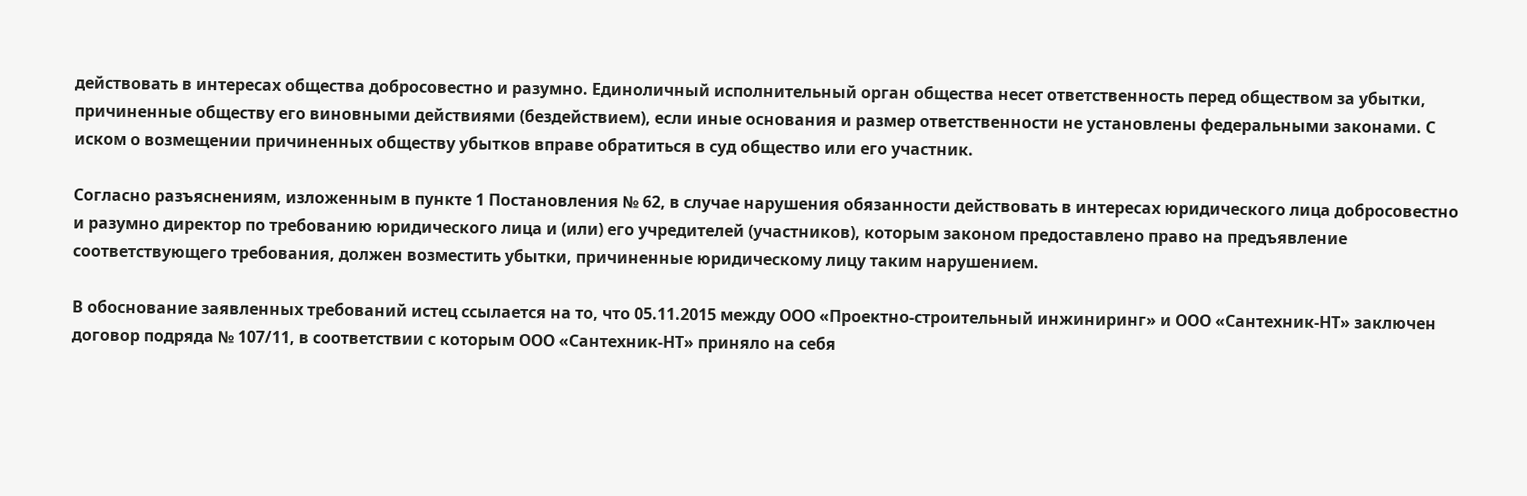действовать в интересах общества добросовестно и разумно. Единоличный исполнительный орган общества несет ответственность перед обществом за убытки, причиненные обществу его виновными действиями (бездействием), если иные основания и размер ответственности не установлены федеральными законами. С иском о возмещении причиненных обществу убытков вправе обратиться в суд общество или его участник.

Согласно разъяснениям, изложенным в пункте 1 Постановления № 62, в случае нарушения обязанности действовать в интересах юридического лица добросовестно и разумно директор по требованию юридического лица и (или) его учредителей (участников), которым законом предоставлено право на предъявление соответствующего требования, должен возместить убытки, причиненные юридическому лицу таким нарушением.

В обоснование заявленных требований истец ссылается на то, что 05.11.2015 между ООО «Проектно-строительный инжиниринг» и ООО «Сантехник-НТ» заключен договор подряда № 107/11, в соответствии с которым ООО «Сантехник-НТ» приняло на себя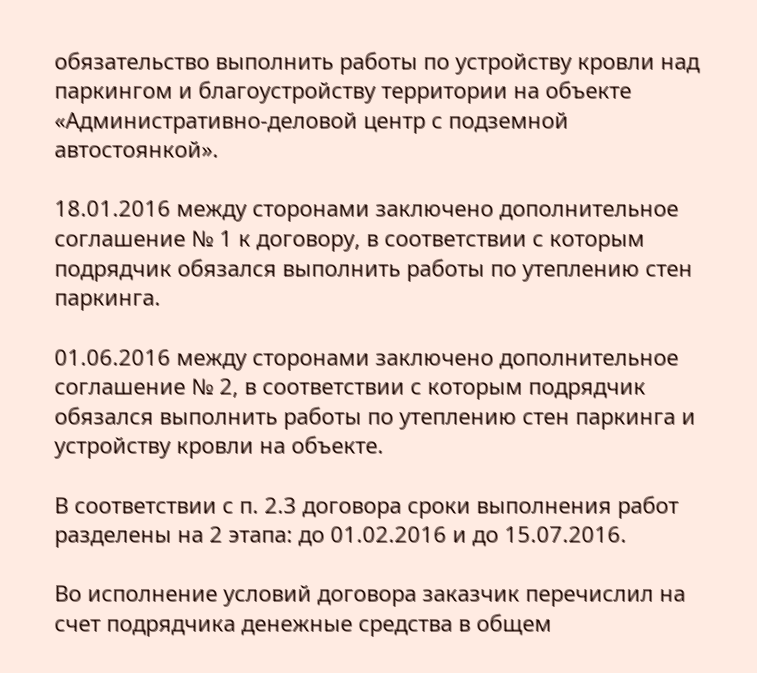обязательство выполнить работы по устройству кровли над паркингом и благоустройству территории на объекте «Административно-деловой центр с подземной автостоянкой».

18.01.2016 между сторонами заключено дополнительное соглашение № 1 к договору, в соответствии с которым подрядчик обязался выполнить работы по утеплению стен паркинга.

01.06.2016 между сторонами заключено дополнительное соглашение № 2, в соответствии с которым подрядчик обязался выполнить работы по утеплению стен паркинга и устройству кровли на объекте.

В соответствии с п. 2.3 договора сроки выполнения работ разделены на 2 этапа: до 01.02.2016 и до 15.07.2016.

Во исполнение условий договора заказчик перечислил на счет подрядчика денежные средства в общем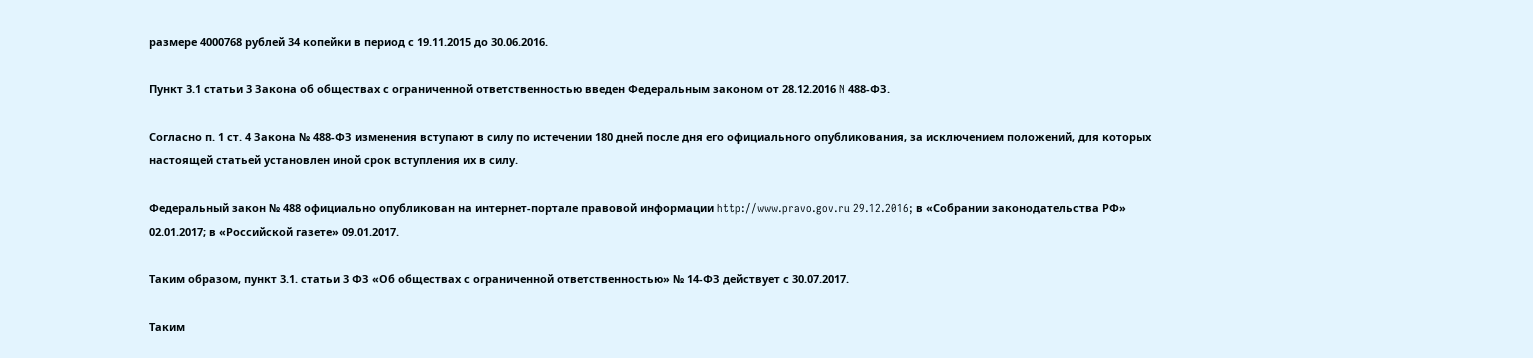размере 4000768 рублей 34 копейки в период с 19.11.2015 до 30.06.2016.

Пункт 3.1 статьи 3 Закона об обществах с ограниченной ответственностью введен Федеральным законом от 28.12.2016 N 488-ФЗ.

Согласно п. 1 ст. 4 Закона № 488-ФЗ изменения вступают в силу по истечении 180 дней после дня его официального опубликования, за исключением положений, для которых настоящей статьей установлен иной срок вступления их в силу.

Федеральный закон № 488 официально опубликован на интернет-портале правовой информации http://www.pravo.gov.ru 29.12.2016; в «Собрании законодательства РФ» 02.01.2017; в «Российской газете» 09.01.2017.

Таким образом, пункт 3.1. статьи 3 ФЗ «Об обществах с ограниченной ответственностью» № 14-ФЗ действует с 30.07.2017.

Таким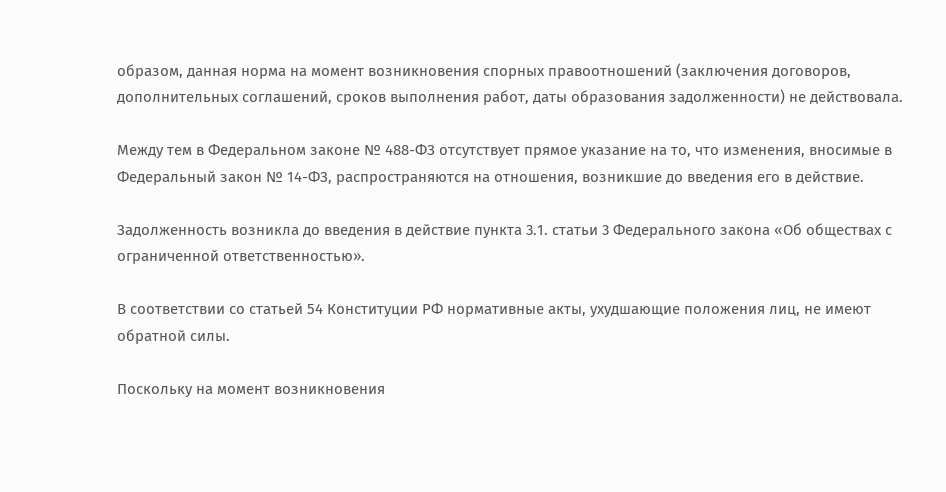образом, данная норма на момент возникновения спорных правоотношений (заключения договоров, дополнительных соглашений, сроков выполнения работ, даты образования задолженности) не действовала.

Между тем в Федеральном законе № 488-ФЗ отсутствует прямое указание на то, что изменения, вносимые в Федеральный закон № 14-ФЗ, распространяются на отношения, возникшие до введения его в действие.

Задолженность возникла до введения в действие пункта 3.1. статьи 3 Федерального закона «Об обществах с ограниченной ответственностью».

В соответствии со статьей 54 Конституции РФ нормативные акты, ухудшающие положения лиц, не имеют обратной силы.

Поскольку на момент возникновения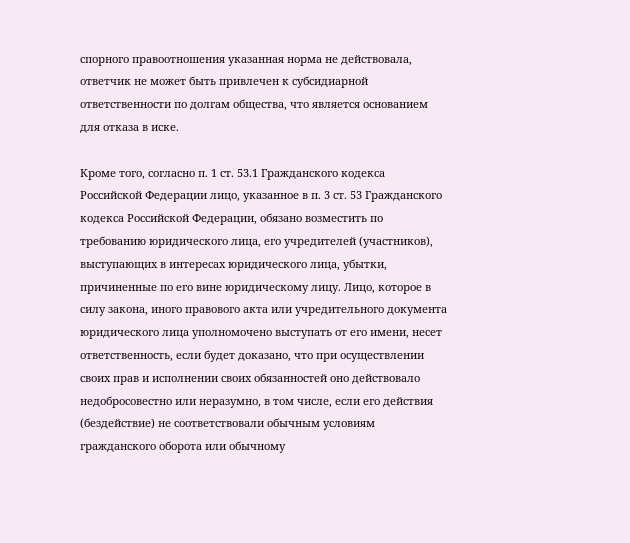спорного правоотношения указанная норма не действовала, ответчик не может быть привлечен к субсидиарной ответственности по долгам общества, что является основанием для отказа в иске.

Кроме того, согласно п. 1 ст. 53.1 Гражданского кодекса Российской Федерации лицо, указанное в п. 3 ст. 53 Гражданского кодекса Российской Федерации, обязано возместить по требованию юридического лица, его учредителей (участников), выступающих в интересах юридического лица, убытки, причиненные по его вине юридическому лицу. Лицо, которое в силу закона, иного правового акта или учредительного документа юридического лица уполномочено выступать от его имени, несет ответственность, если будет доказано, что при осуществлении своих прав и исполнении своих обязанностей оно действовало недобросовестно или неразумно, в том числе, если его действия (бездействие) не соответствовали обычным условиям гражданского оборота или обычному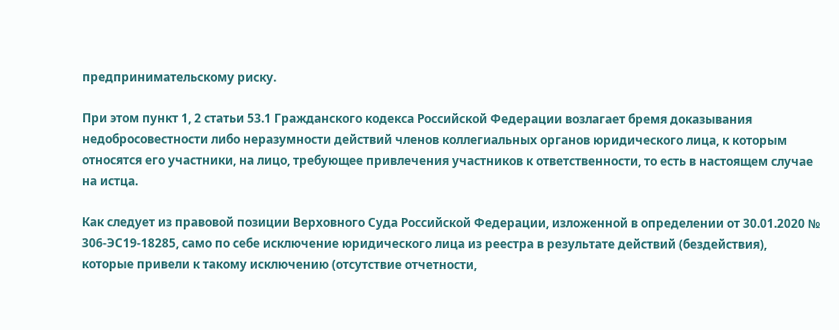предпринимательскому риску.

При этом пункт 1, 2 статьи 53.1 Гражданского кодекса Российской Федерации возлагает бремя доказывания недобросовестности либо неразумности действий членов коллегиальных органов юридического лица, к которым относятся его участники, на лицо, требующее привлечения участников к ответственности, то есть в настоящем случае на истца.

Как следует из правовой позиции Верховного Суда Российской Федерации, изложенной в определении от 30.01.2020 № 306-ЭС19-18285, само по себе исключение юридического лица из реестра в результате действий (бездействия), которые привели к такому исключению (отсутствие отчетности,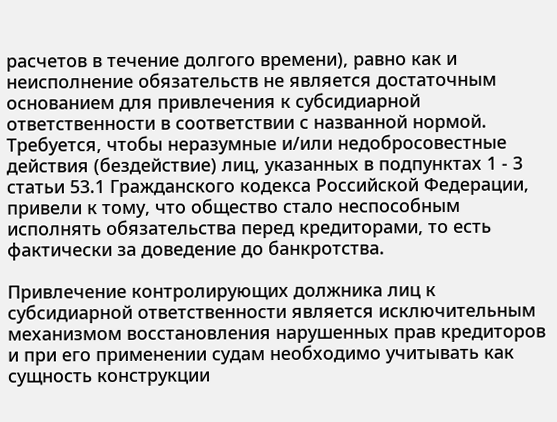расчетов в течение долгого времени), равно как и неисполнение обязательств не является достаточным основанием для привлечения к субсидиарной ответственности в соответствии с названной нормой. Требуется, чтобы неразумные и/или недобросовестные действия (бездействие) лиц, указанных в подпунктах 1 - 3 статьи 53.1 Гражданского кодекса Российской Федерации, привели к тому, что общество стало неспособным исполнять обязательства перед кредиторами, то есть фактически за доведение до банкротства.

Привлечение контролирующих должника лиц к субсидиарной ответственности является исключительным механизмом восстановления нарушенных прав кредиторов и при его применении судам необходимо учитывать как сущность конструкции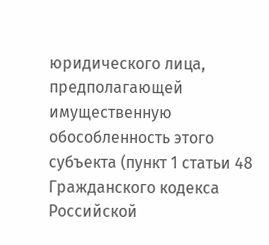юридического лица, предполагающей имущественную обособленность этого субъекта (пункт 1 статьи 48 Гражданского кодекса Российской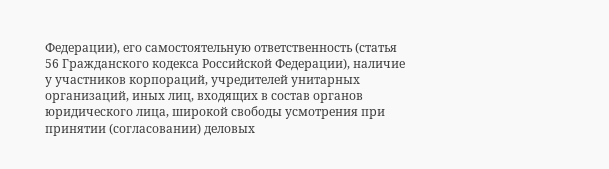Федерации), его самостоятельную ответственность (статья 56 Гражданского кодекса Российской Федерации), наличие у участников корпораций, учредителей унитарных организаций, иных лиц, входящих в состав органов юридического лица, широкой свободы усмотрения при принятии (согласовании) деловых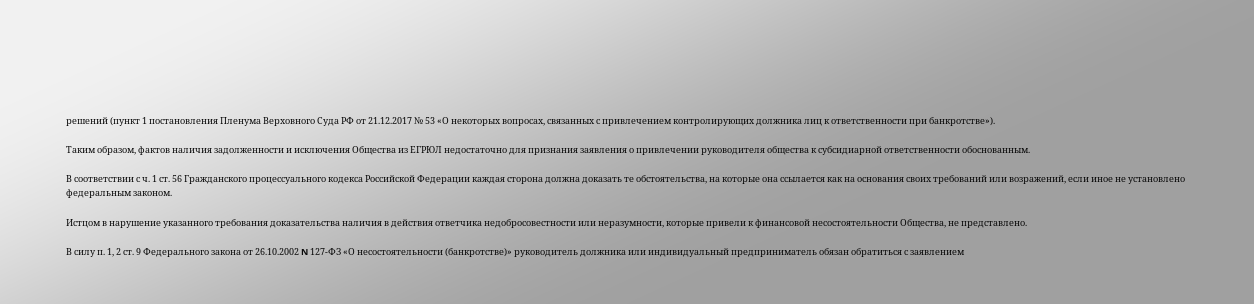решений (пункт 1 постановления Пленума Верховного Суда РФ от 21.12.2017 № 53 «О некоторых вопросах, связанных с привлечением контролирующих должника лиц к ответственности при банкротстве»).

Таким образом, фактов наличия задолженности и исключения Общества из ЕГРЮЛ недостаточно для признания заявления о привлечении руководителя общества к субсидиарной ответственности обоснованным.

В соответствии с ч. 1 ст. 56 Гражданского процессуального кодекса Российской Федерации каждая сторона должна доказать те обстоятельства, на которые она ссылается как на основания своих требований или возражений, если иное не установлено федеральным законом.

Истцом в нарушение указанного требования доказательства наличия в действия ответчика недобросовестности или неразумности, которые привели к финансовой несостоятельности Общества, не представлено.

В силу п. 1, 2 ст. 9 Федерального закона от 26.10.2002 N 127-ФЗ «О несостоятельности (банкротстве)» руководитель должника или индивидуальный предприниматель обязан обратиться с заявлением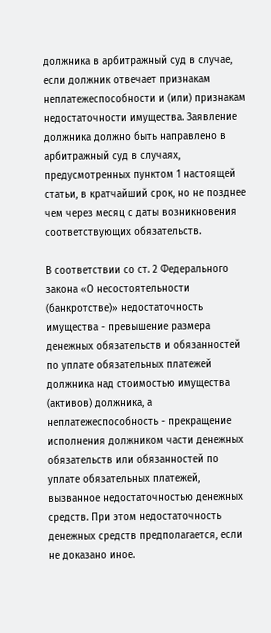должника в арбитражный суд в случае, если должник отвечает признакам неплатежеспособности и (или) признакам недостаточности имущества. Заявление должника должно быть направлено в арбитражный суд в случаях, предусмотренных пунктом 1 настоящей статьи, в кратчайший срок, но не позднее чем через месяц с даты возникновения соответствующих обязательств.

В соответствии со ст. 2 Федерального закона «О несостоятельности (банкротстве)» недостаточность имущества - превышение размера денежных обязательств и обязанностей по уплате обязательных платежей должника над стоимостью имущества (активов) должника, а неплатежеспособность - прекращение исполнения должником части денежных обязательств или обязанностей по уплате обязательных платежей, вызванное недостаточностью денежных средств. При этом недостаточность денежных средств предполагается, если не доказано иное.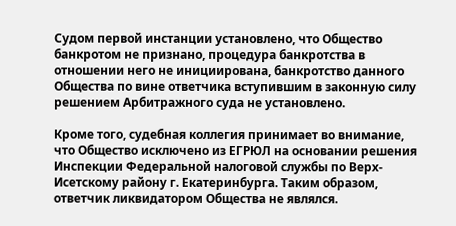Судом первой инстанции установлено, что Общество банкротом не признано, процедура банкротства в отношении него не инициирована, банкротство данного Общества по вине ответчика вступившим в законную силу решением Арбитражного суда не установлено.

Кроме того, судебная коллегия принимает во внимание, что Общество исключено из ЕГРЮЛ на основании решения Инспекции Федеральной налоговой службы по Верх-Исетскому району г. Екатеринбурга. Таким образом, ответчик ликвидатором Общества не являлся.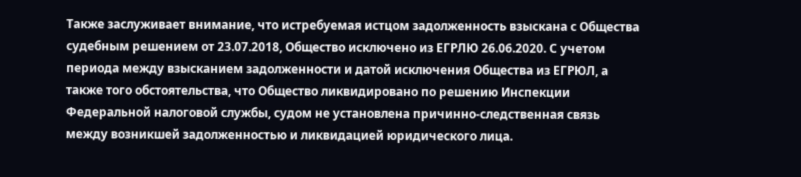Также заслуживает внимание, что истребуемая истцом задолженность взыскана с Общества судебным решением от 23.07.2018, Общество исключено из ЕГРЛЮ 26.06.2020. С учетом периода между взысканием задолженности и датой исключения Общества из ЕГРЮЛ, а также того обстоятельства, что Общество ликвидировано по решению Инспекции Федеральной налоговой службы, судом не установлена причинно-следственная связь между возникшей задолженностью и ликвидацией юридического лица.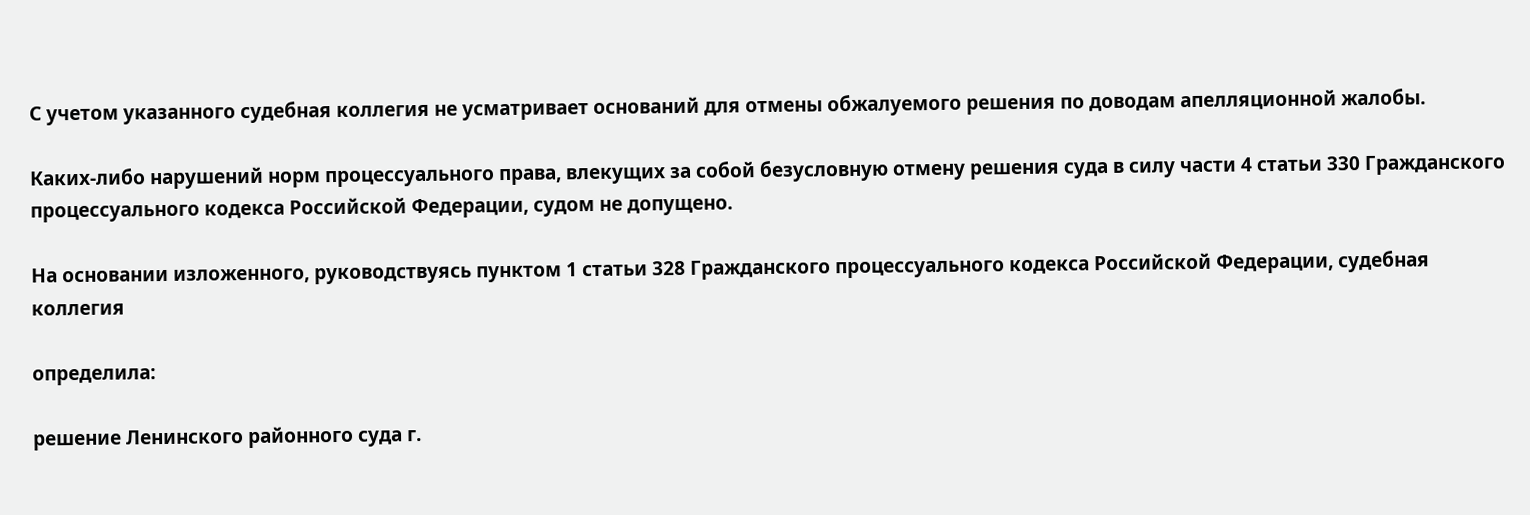С учетом указанного судебная коллегия не усматривает оснований для отмены обжалуемого решения по доводам апелляционной жалобы.

Каких-либо нарушений норм процессуального права, влекущих за собой безусловную отмену решения суда в силу части 4 статьи 330 Гражданского процессуального кодекса Российской Федерации, судом не допущено.

На основании изложенного, руководствуясь пунктом 1 статьи 328 Гражданского процессуального кодекса Российской Федерации, судебная коллегия

определила:

решение Ленинского районного суда г.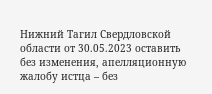Нижний Тагил Свердловской области от 30.05.2023 оставить без изменения, апелляционную жалобу истца – без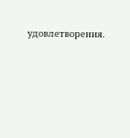удовлетворения.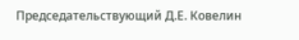Председательствующий Д.Е. Ковелин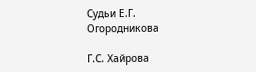Судьи Е.Г. Огородникова

Г.С. Хайрова